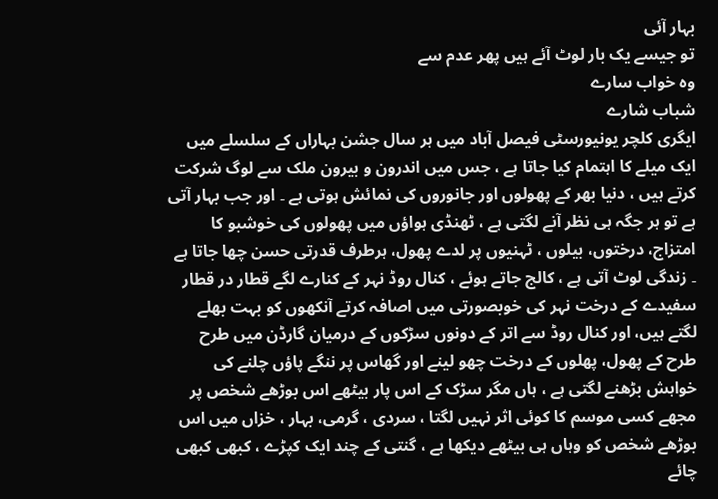بہار آئی
تو جیسے یک بار لوٹ آئے ہیں پھر عدم سے
وہ خواب سارے
شباب شارے
ایگری کلچر یونیورسٹی فیصل آباد میں ہر سال جشن بہاراں کے سلسلے میں ایک میلے کا اہتمام کیا جاتا ہے ، جس میں اندرون و بیرون ملک سے لوگ شرکت کرتے ہیں ، دنیا بھر کے پھولوں اور جانوروں کی نمائش ہوتی ہے ۔ اور جب بہار آتی ہے تو ہر جگہ ہی نظر آنے لگتی ہے ، ٹھنڈی ہواؤں میں پھولوں کی خوشبو کا امتزاج، درختوں، بیلوں ، ٹہنیوں پر لدے پھول، ہرطرف قدرتی حسن چھا جاتا ہے ۔ زندگی لوٹ آتی ہے ، کالج جاتے ہوئے ، کنال روڈ نہر کے کنارے لگے قطار در قطار سفیدے کے درخت نہر کی خوبصورتی میں اصافہ کرتے آنکھوں کو بہت بھلے لگتے ہیں، اور کنال روڈ سے اتر کے دونوں سڑکوں کے درمیان گارڈن میں طرح طرح کے پھول، پھلوں کے درخت چھو لینے اور گھاس پر ننگے پاؤں چلنے کی خواہش بڑھنے لگتی ہے ، ہاں مگر سڑک کے اس پار بیٹھے اس بوڑھے شخص پر مجھے کسی موسم کا کوئی اثر نہیں لگتا ، سردی ، گرمی، بہار ، خزاں میں اس بوڑھے شخص کو وہاں ہی بیٹھے دیکھا ہے ، گنتی کے چند ایک کپڑے ، کبھی کبھی چائے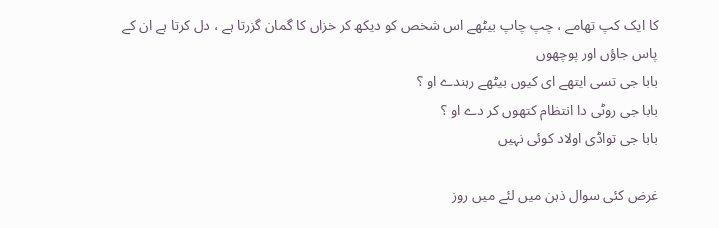کا ایک کپ تھامے ، چپ چاپ بیٹھے اس شخص کو دیکھ کر خزاں کا گمان گزرتا ہے ، دل کرتا ہے ان کے پاس جاؤں اور پوچھوں
بابا جی تسی ایتھے ای کیوں بیٹھے رہندے او ؟
بابا جی روٹی دا انتظام کتھوں کر دے او ؟
بابا جی تواڈی اولاد کوئی نہیں

غرض کئی سوال ذہن میں لئے میں روز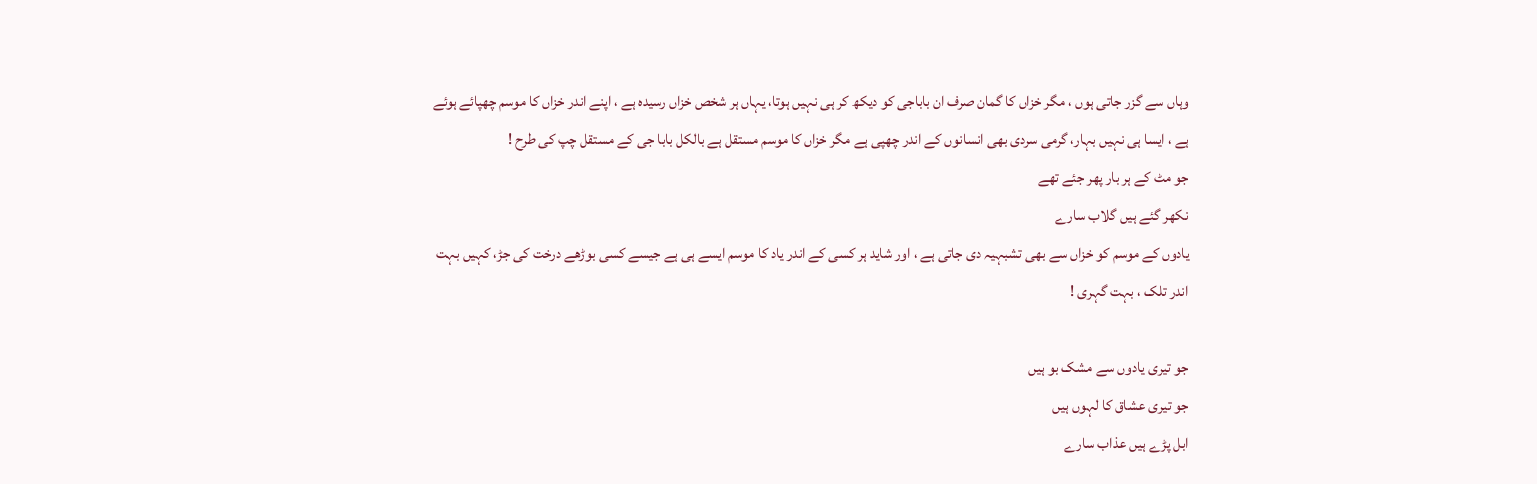وہاں سے گزر جاتی ہوں ، مگر خزاں کا گمان صرف ان باباجی کو دیکھ کر ہی نہیں ہوتا، یہاں ہر شخص خزاں رسیدہ ہے ، اپنے اندر خزاں کا موسم چھپائے ہوئے ہے ، ایسا ہی نہیں بہار، گرمی سردی بھی انسانوں کے اندر چھپی ہے مگر خزاں کا موسم مستقل ہے بالکل بابا جی کے مستقل چپ کی طرح !
جو مٹ کے ہر بار پھر جئے تھے
نکھر گئے ہیں گلاب سارے
یادوں کے موسم کو خزاں سے بھی تشبہیہ دی جاتی ہے ، اور شاید ہر کسی کے اندر یاد کا موسم ایسے ہی ہے جیسے کسی بوڑھے درخت کی جڑ، کہیں بہت اندر تلک ، بہت گہری !

جو تیری یادوں سے مشک بو ہیں
جو تیری عشاق کا لہوں ہیں
ابل پڑے ہیں عذاب سارے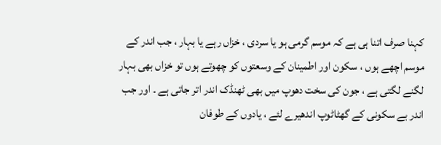کہنا صرف اتنا ہی ہے کہ موسم گرمی ہو یا سردی ، خزاں رہے یا بہار ، جب اندر کے موسم اچھے ہوں ، سکون اور اطمینان کے وسعتوں کو چھوتے ہوں تو خزاں بھی بہار لگنے لگتی ہے ، جون کی سخت دھوپ میں بھی ٹھنڈک اندر اتر جاتی ہے ۔ اور جب اندر بے سکونی کے گھٹاٹوپ اندھیرے لئے ، یادوں کے طوفان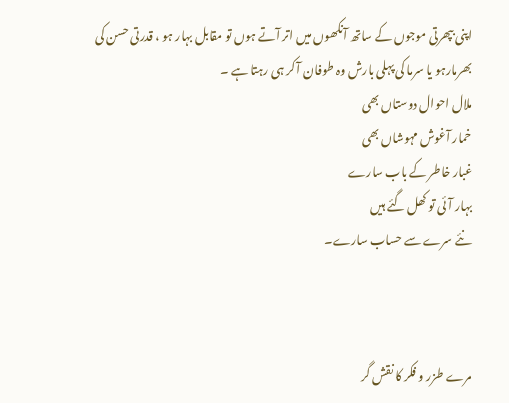اپنی بپھرتی موجوں کے ساتھ آنکھوں میں اتر آتے ہوں تو مقابل بہار ہو ، قدرتی حسن کی بھرمارہو یا سرما کی پہلی بارش وہ طوفان آ کر ہی رہتا ہے ۔
ملال احوال دوستاں بھی
خمار آغوش مہوشاں بھی
غبار خاطر کے باب سارے
بہار آئی تو کھل گئے ہیں
نئے سرے سے حساب سارے۔



مرے طزر و فکر کا نقش گر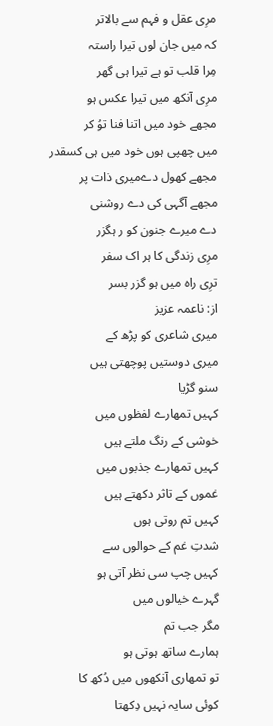مرِی عقل و فہم سے بالاتر
کہ میں جان لوں تیرا راستہ
مِرا قلب تو ہے تیرا ہی گھر
مرِی آنکھ میں تیرا عکس ہو
مجھے خود میں اتنا فنا توُ کر
میں چھپی ہوں خود میں ہی کسقدر
مجھے کھول دےمیری ذات پر
مجھے آگہی کی دے روشنی
دے میرے جنون کو ر ہگزر
مرِی زندگی کا ہر اک سفر
ترِی راہ میں ہو گزر بسر
از: ناعمہ عزیز
میری شاعری کو پڑھ کے
میری دوستیں پوچھتی ہیں
سنو گڑیا
کہیں تمھارے لفظوں میں
خوشی کے رنگ ملتے ہیں
کہیں تمھارے جذبوں میں
غموں کے تاثر دکھتے ہیں
کہیں تم روتی ہوں
شدتِ غم کے حوالوں سے
کہیں چپ سی نظر آتی ہو
گہرے خیالوں میں
مگر جب تم
ہمارے ساتھ ہوتی ہو
تو تمھاری آنکھوں میں دُکھ کا
کوئی سایہ نہیں دِکھتا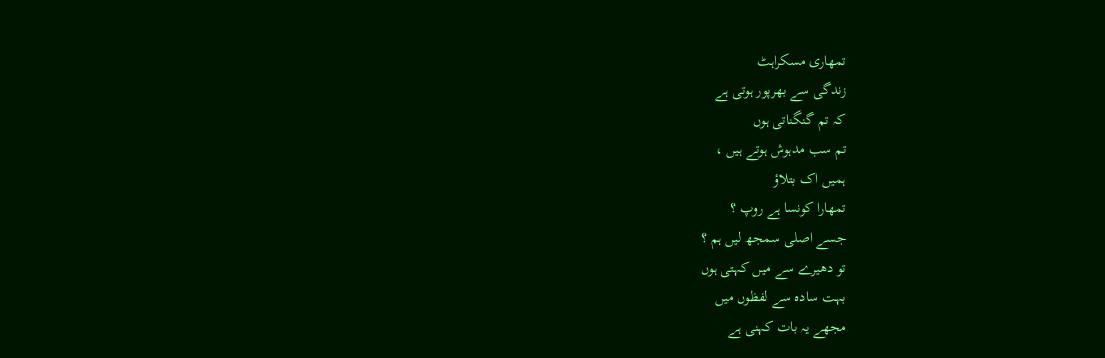تمھاری مسکراہٹ
زندگی سے بھرپور ہوتی ہے
کہ تم گنگناتی ہوں
تم سب مدہوش ہوتے ہیں ،
ہمیں اک بتلاؤ
تمھارا کونسا ہے روپ ؟
جسے اصلی سمجھ لیں ہم ؟
تو دھیرے سے میں کہتی ہوں
بہت سادہ سے لفظوں میں
مجھے یہ بات کہنی ہے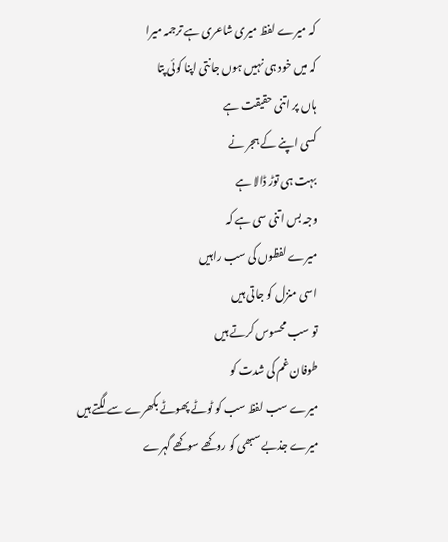کہ میرے لفظ میری شاعری ہے ترجمہ میرا
کہ میں خود ہی نہیں ہوں جانتی اپنا کوئی پتا
ہاں پر اتنی حقیقت ہے
کسی اپنے کے ہجر نے
بہت ہی توڑ ڈالا ہے
وجہ بس اتنی سی ہے کہ
میرے لفظوں کی سب راہیں
اسی منزل کو جاتی ہیں
تو سب محسوس کرتے ہیں
طوفان غم کی شدت کو
میرے سب لفظ سب کو ٹوٹے پھوٹے بکھرے سے لگتے ہیں
میرے جذبے سبھی کو روکھے سوکھے گہرے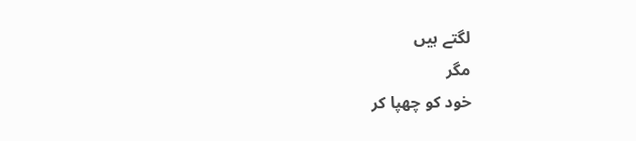لگتے ہیں
مگر
خود کو چھپا کر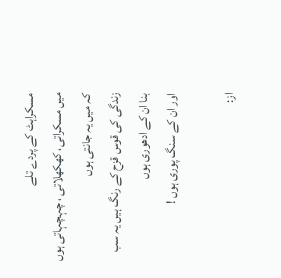مسکراہٹ کے پردے تلے
میں مسکراتی، کھکھلاتی ، چہچہاتی ہوں
کہ میں یہ جانتی ہوں
زندگی کی قوس قزح کے رنگ ہیں یہ سب
بنا ان کے ادھوری ہوں
اور ان کے سنگ پوری ہوں !

از: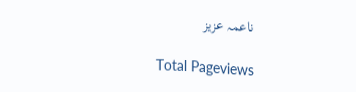ناعمہ عزیز

Total Pageviews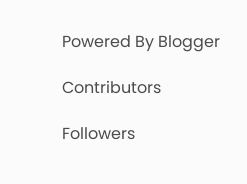Powered By Blogger

Contributors

Followers